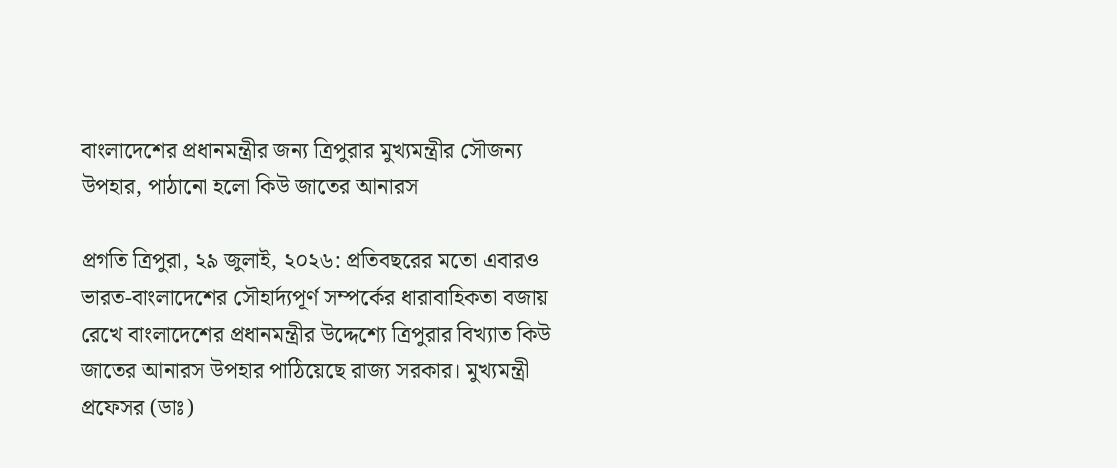বাংলাদেশের প্রধানমন্ত্রীর জন্য ত্রিপুরার মুখ্যমন্ত্রীর সৌজন্য উপহার, পাঠানো হলো কিউ জাতের আনারস

প্রগতি ত্রিপুরা, ২৯ জুলাই, ২০২৬: প্রতিবছরের মতো এবারও ভারত-বাংলাদেশের সৌহার্দ্যপূর্ণ সম্পর্কের ধারাবাহিকতা বজায় রেখে বাংলাদেশের প্রধানমন্ত্রীর উদ্দেশ্যে ত্রিপুরার বিখ্যাত কিউ জাতের আনারস উপহার পাঠিয়েছে রাজ্য সরকার। মুখ্যমন্ত্রী প্রফেসর (ডাঃ)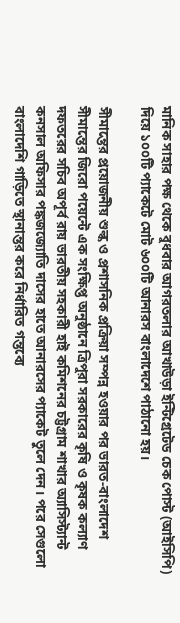মানিক সাহার পক্ষ থেকে বুধবার আগরতলার আখাউড়া ইন্টিগ্রেটেড চেক পোস্ট (আইসিপি) দিয়ে ১০০টি প্যাকেটে মোট ৬০০টি আনারস বাংলাদেশে পাঠানো হয়।

সীমান্তের প্রয়োজনীয় শুল্ক ও প্রশাসনিক প্রক্রিয়া সম্পন্ন হওয়ার পর ভারত-বাংলাদেশ সীমান্তের জিরো পয়েন্টে এক সংক্ষিপ্ত অনুষ্ঠানে ত্রিপুরা সরকারের কৃষি ও কৃষক কল্যাণ দফতরের সচিব অপূর্ব রায় ভারতীয় সহকারী হাই কমিশনের চট্টগ্রাম শাখার অ্যাসিস্ট্যান্ট কনসাল অফিসার পঙ্কজজ্যোতি দাসের হাতে আনারসের প্যাকেট তুলে দেন। পরে সেগুলো বাংলাদেশি গাড়িতে স্থানান্তর করে নির্ধারিত গন্তব্যে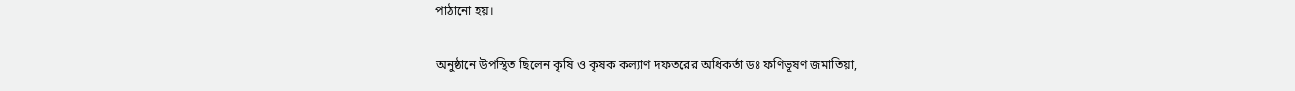পাঠানো হয়।

অনুষ্ঠানে উপস্থিত ছিলেন কৃষি ও কৃষক কল্যাণ দফতরের অধিকর্তা ডঃ ফণিভূষণ জমাতিয়া,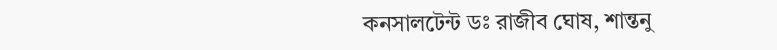কনসালটেন্ট ডঃ রাজীব ঘোষ, শান্তনু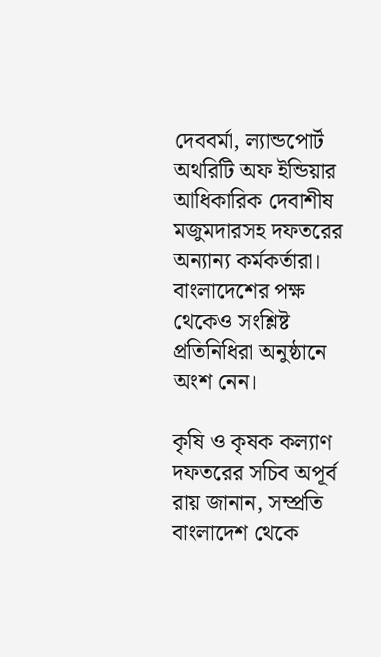দেববর্মা, ল্যান্ডপোর্ট অথরিটি অফ ইন্ডিয়ার আধিকারিক দেবাশীষ মজুমদারসহ দফতরের অন্যান্য কর্মকর্তারা। বাংলাদেশের পক্ষ থেকেও সংশ্লিষ্ট প্রতিনিধিরা অনুষ্ঠানে অংশ নেন।

কৃষি ও কৃষক কল্যাণ দফতরের সচিব অপূর্ব রায় জানান, সম্প্রতি বাংলাদেশ থেকে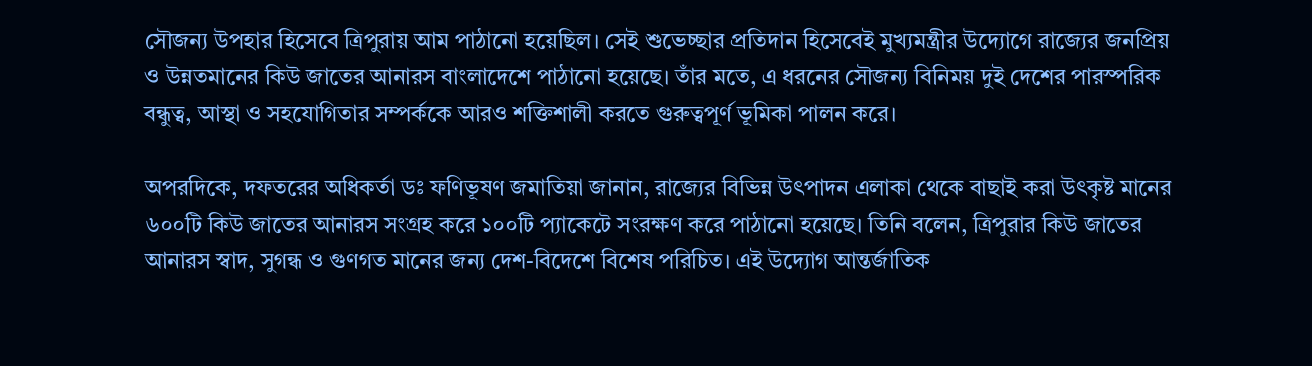সৌজন্য উপহার হিসেবে ত্রিপুরায় আম পাঠানো হয়েছিল। সেই শুভেচ্ছার প্রতিদান হিসেবেই মুখ্যমন্ত্রীর উদ্যোগে রাজ্যের জনপ্রিয় ও উন্নতমানের কিউ জাতের আনারস বাংলাদেশে পাঠানো হয়েছে। তাঁর মতে, এ ধরনের সৌজন্য বিনিময় দুই দেশের পারস্পরিক বন্ধুত্ব, আস্থা ও সহযোগিতার সম্পর্ককে আরও শক্তিশালী করতে গুরুত্বপূর্ণ ভূমিকা পালন করে।

অপরদিকে, দফতরের অধিকর্তা ডঃ ফণিভূষণ জমাতিয়া জানান, রাজ্যের বিভিন্ন উৎপাদন এলাকা থেকে বাছাই করা উৎকৃষ্ট মানের ৬০০টি কিউ জাতের আনারস সংগ্রহ করে ১০০টি প্যাকেটে সংরক্ষণ করে পাঠানো হয়েছে। তিনি বলেন, ত্রিপুরার কিউ জাতের আনারস স্বাদ, সুগন্ধ ও গুণগত মানের জন্য দেশ-বিদেশে বিশেষ পরিচিত। এই উদ্যোগ আন্তর্জাতিক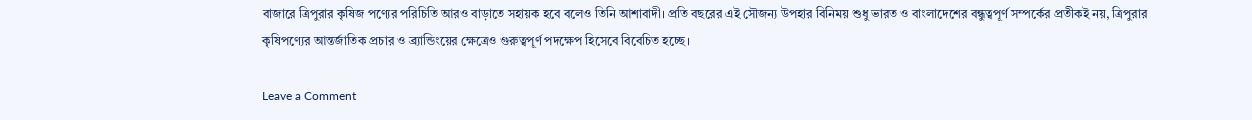বাজারে ত্রিপুরার কৃষিজ পণ্যের পরিচিতি আরও বাড়াতে সহায়ক হবে বলেও তিনি আশাবাদী। প্রতি বছরের এই সৌজন্য উপহার বিনিময় শুধু ভারত ও বাংলাদেশের বন্ধুত্বপূর্ণ সম্পর্কের প্রতীকই নয়, ত্রিপুরার কৃষিপণ্যের আন্তর্জাতিক প্রচার ও ব্র্যান্ডিংয়ের ক্ষেত্রেও গুরুত্বপূর্ণ পদক্ষেপ হিসেবে বিবেচিত হচ্ছে।

Leave a Comment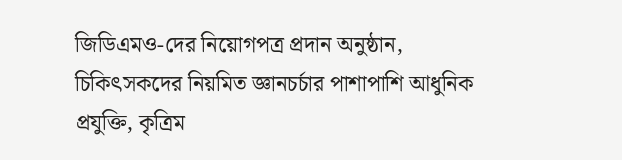জিডিএমও-দের নিয়োগপত্র প্রদান অনুষ্ঠান, চিকিৎসকদের নিয়মিত জ্ঞানচর্চার পাশাপাশি আধুনিক প্রযুক্তি, কৃত্রিম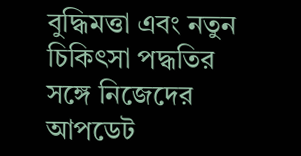বুদ্ধিমত্তা এবং নতুন চিকিৎসা পদ্ধতির সঙ্গে নিজেদের আপডেট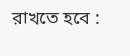রাখতে হবে :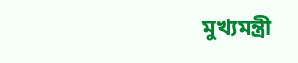মুখ্যমন্ত্রী